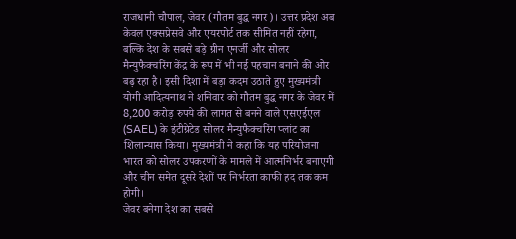राजधानी चौपाल, जेवर (गौतम बुद्ध नगर)। उत्तर प्रदेश अब केवल एक्सप्रेसवे और एयरपोर्ट तक सीमित नहीं रहेगा, बल्कि देश के सबसे बड़े ग्रीन एनर्जी और सोलर मैन्युफैक्चरिंग केंद्र के रूप में भी नई पहचान बनाने की ओर बढ़ रहा है। इसी दिशा में बड़ा कदम उठाते हुए मुख्यमंत्री योगी आदित्यनाथ ने शनिवार को गौतम बुद्ध नगर के जेवर में 8,200 करोड़ रुपये की लागत से बनने वाले एसएईएल (SAEL) के इंटीग्रेटेड सोलर मैन्युफैक्चरिंग प्लांट का शिलान्यास किया। मुख्यमंत्री ने कहा कि यह परियोजना भारत को सोलर उपकरणों के मामले में आत्मनिर्भर बनाएगी और चीन समेत दूसरे देशों पर निर्भरता काफी हद तक कम होगी।
जेवर बनेगा देश का सबसे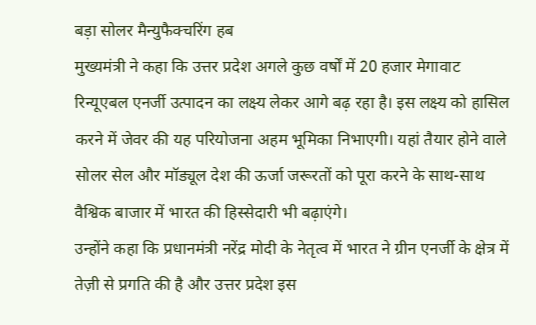बड़ा सोलर मैन्युफैक्चरिंग हब
मुख्यमंत्री ने कहा कि उत्तर प्रदेश अगले कुछ वर्षों में 20 हजार मेगावाट रिन्यूएबल एनर्जी उत्पादन का लक्ष्य लेकर आगे बढ़ रहा है। इस लक्ष्य को हासिल करने में जेवर की यह परियोजना अहम भूमिका निभाएगी। यहां तैयार होने वाले सोलर सेल और मॉड्यूल देश की ऊर्जा जरूरतों को पूरा करने के साथ-साथ वैश्विक बाजार में भारत की हिस्सेदारी भी बढ़ाएंगे।
उन्होंने कहा कि प्रधानमंत्री नरेंद्र मोदी के नेतृत्व में भारत ने ग्रीन एनर्जी के क्षेत्र में तेज़ी से प्रगति की है और उत्तर प्रदेश इस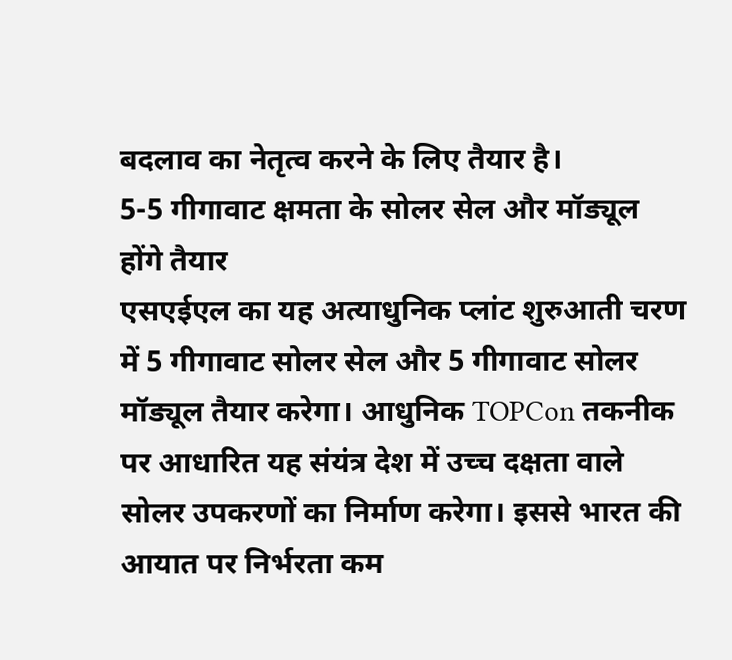बदलाव का नेतृत्व करने के लिए तैयार है।
5-5 गीगावाट क्षमता के सोलर सेल और मॉड्यूल होंगे तैयार
एसएईएल का यह अत्याधुनिक प्लांट शुरुआती चरण में 5 गीगावाट सोलर सेल और 5 गीगावाट सोलर मॉड्यूल तैयार करेगा। आधुनिक TOPCon तकनीक पर आधारित यह संयंत्र देश में उच्च दक्षता वाले सोलर उपकरणों का निर्माण करेगा। इससे भारत की आयात पर निर्भरता कम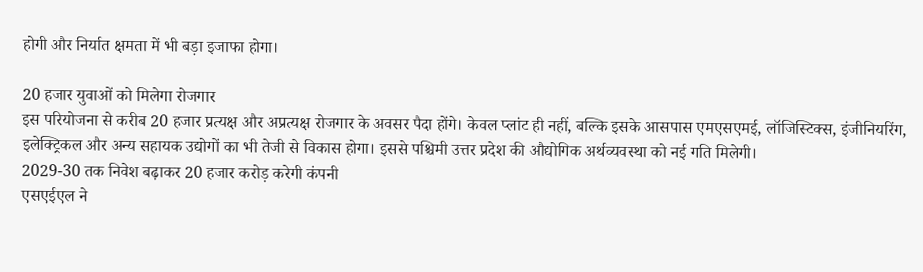होगी और निर्यात क्षमता में भी बड़ा इजाफा होगा।

20 हजार युवाओं को मिलेगा रोजगार
इस परियोजना से करीब 20 हजार प्रत्यक्ष और अप्रत्यक्ष रोजगार के अवसर पैदा होंगे। केवल प्लांट ही नहीं, बल्कि इसके आसपास एमएसएमई, लॉजिस्टिक्स, इंजीनियरिंग, इलेक्ट्रिकल और अन्य सहायक उद्योगों का भी तेजी से विकास होगा। इससे पश्चिमी उत्तर प्रदेश की औद्योगिक अर्थव्यवस्था को नई गति मिलेगी।
2029-30 तक निवेश बढ़ाकर 20 हजार करोड़ करेगी कंपनी
एसएईएल ने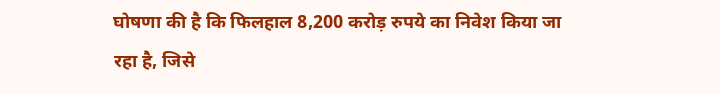घोषणा की है कि फिलहाल 8,200 करोड़ रुपये का निवेश किया जा रहा है, जिसे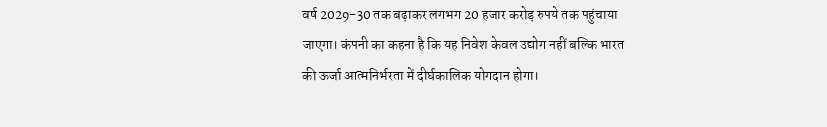वर्ष 2029-30 तक बढ़ाकर लगभग 20 हजार करोड़ रुपये तक पहुंचाया जाएगा। कंपनी का कहना है कि यह निवेश केवल उद्योग नहीं बल्कि भारत की ऊर्जा आत्मनिर्भरता में दीर्घकालिक योगदान होगा।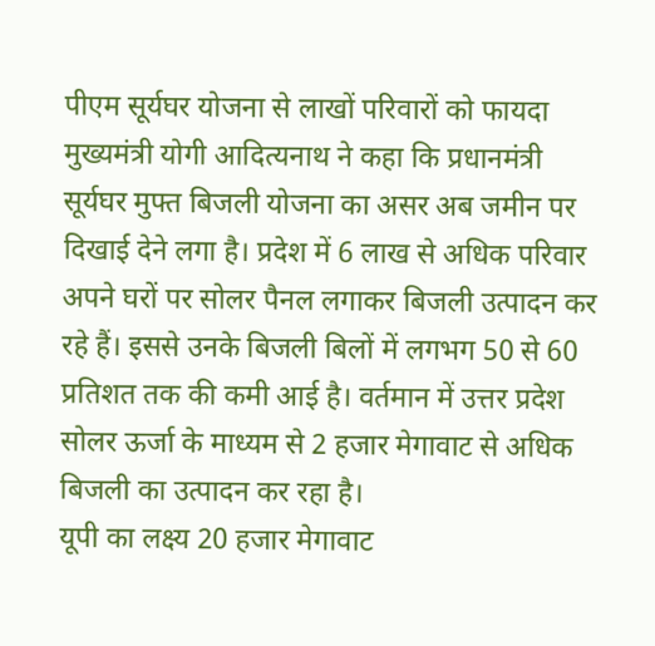पीएम सूर्यघर योजना से लाखों परिवारों को फायदा
मुख्यमंत्री योगी आदित्यनाथ ने कहा कि प्रधानमंत्री सूर्यघर मुफ्त बिजली योजना का असर अब जमीन पर दिखाई देने लगा है। प्रदेश में 6 लाख से अधिक परिवार अपने घरों पर सोलर पैनल लगाकर बिजली उत्पादन कर रहे हैं। इससे उनके बिजली बिलों में लगभग 50 से 60 प्रतिशत तक की कमी आई है। वर्तमान में उत्तर प्रदेश सोलर ऊर्जा के माध्यम से 2 हजार मेगावाट से अधिक बिजली का उत्पादन कर रहा है।
यूपी का लक्ष्य 20 हजार मेगावाट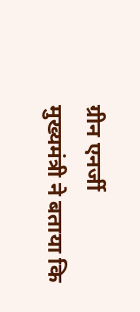ग्रीन एनर्जी
मुख्यमंत्री ने बताया कि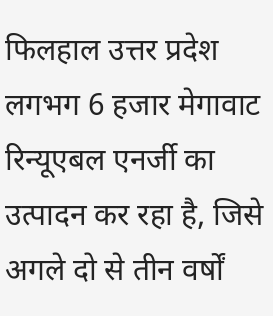फिलहाल उत्तर प्रदेश लगभग 6 हजार मेगावाट रिन्यूएबल एनर्जी का उत्पादन कर रहा है, जिसे अगले दो से तीन वर्षों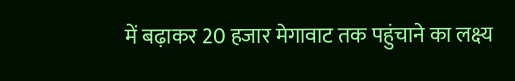में बढ़ाकर 20 हजार मेगावाट तक पहुंचाने का लक्ष्य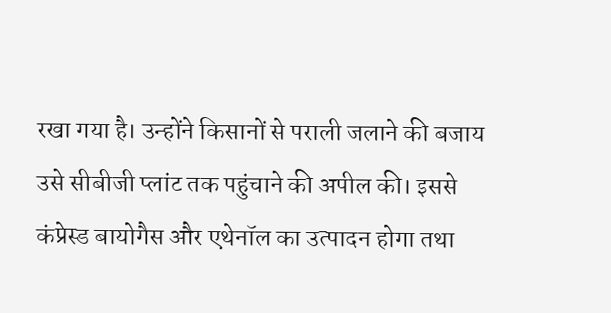रखा गया है। उन्होंने किसानों से पराली जलाने की बजाय उसे सीबीजी प्लांट तक पहुंचाने की अपील की। इससे कंप्रेस्ड बायोगैस और एथेनॉल का उत्पादन होगा तथा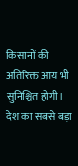किसानों की अतिरिक्त आय भी सुनिश्चित होगी।
देश का सबसे बड़ा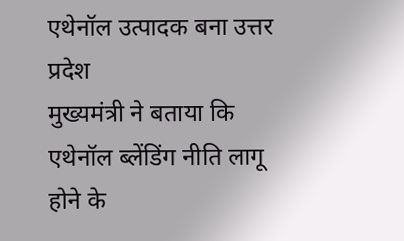एथेनॉल उत्पादक बना उत्तर प्रदेश
मुख्यमंत्री ने बताया कि एथेनॉल ब्लेंडिंग नीति लागू होने के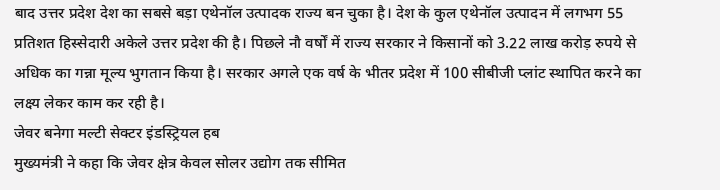बाद उत्तर प्रदेश देश का सबसे बड़ा एथेनॉल उत्पादक राज्य बन चुका है। देश के कुल एथेनॉल उत्पादन में लगभग 55 प्रतिशत हिस्सेदारी अकेले उत्तर प्रदेश की है। पिछले नौ वर्षों में राज्य सरकार ने किसानों को 3.22 लाख करोड़ रुपये से अधिक का गन्ना मूल्य भुगतान किया है। सरकार अगले एक वर्ष के भीतर प्रदेश में 100 सीबीजी प्लांट स्थापित करने का लक्ष्य लेकर काम कर रही है।
जेवर बनेगा मल्टी सेक्टर इंडस्ट्रियल हब
मुख्यमंत्री ने कहा कि जेवर क्षेत्र केवल सोलर उद्योग तक सीमित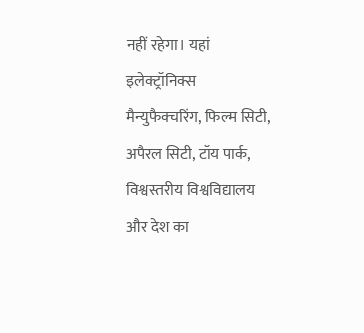नहीं रहेगा। यहां इलेक्ट्रॉनिक्स मैन्युफैक्चरिंग, फिल्म सिटी, अपैरल सिटी, टॉय पार्क, विश्वस्तरीय विश्वविद्यालय और देश का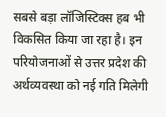सबसे बड़ा लॉजिस्टिक्स हब भी विकसित किया जा रहा है। इन परियोजनाओं से उत्तर प्रदेश की अर्थव्यवस्था को नई गति मिलेगी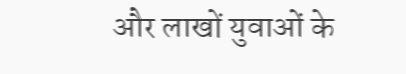और लाखों युवाओं के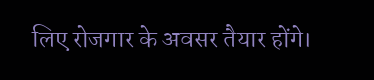लिए रोजगार के अवसर तैयार होंगे।